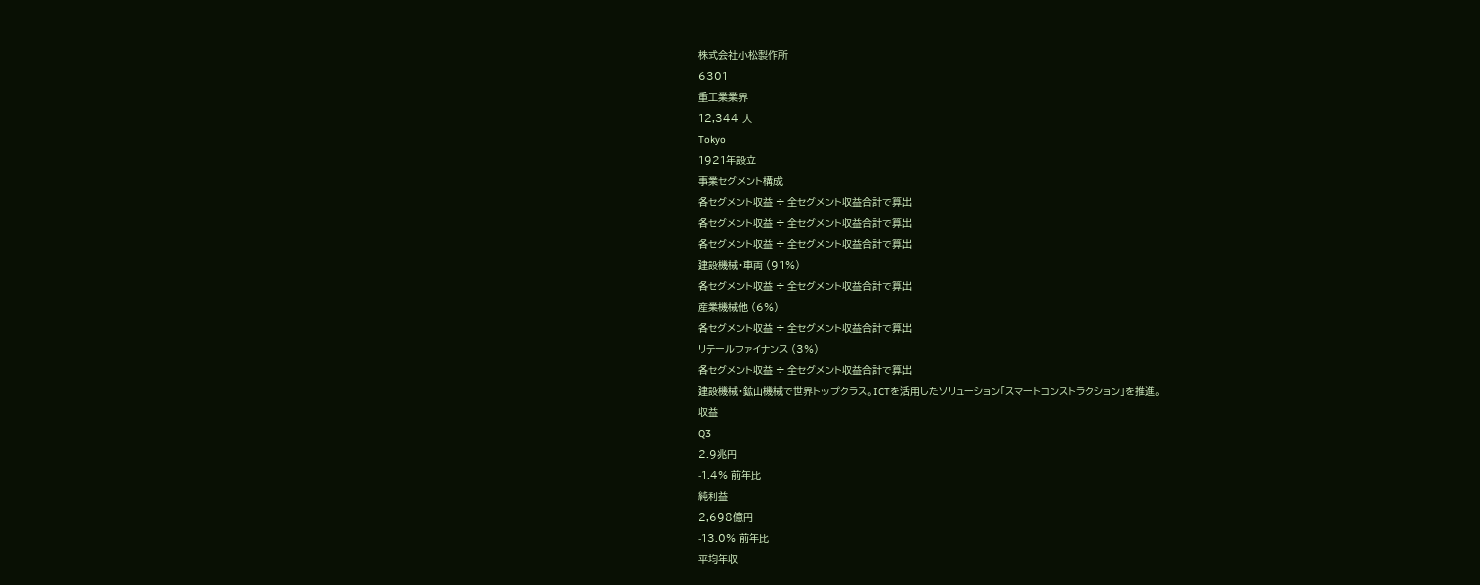株式会社小松製作所
6301
重工業業界
12,344 人
Tokyo
1921年設立
事業セグメント構成
各セグメント収益 ÷ 全セグメント収益合計で算出
各セグメント収益 ÷ 全セグメント収益合計で算出
各セグメント収益 ÷ 全セグメント収益合計で算出
建設機械・車両 (91%)
各セグメント収益 ÷ 全セグメント収益合計で算出
産業機械他 (6%)
各セグメント収益 ÷ 全セグメント収益合計で算出
リテールファイナンス (3%)
各セグメント収益 ÷ 全セグメント収益合計で算出
建設機械・鉱山機械で世界トップクラス。ICTを活用したソリューション「スマートコンストラクション」を推進。
収益
Q3
2.9兆円
-1.4% 前年比
純利益
2,698億円
-13.0% 前年比
平均年収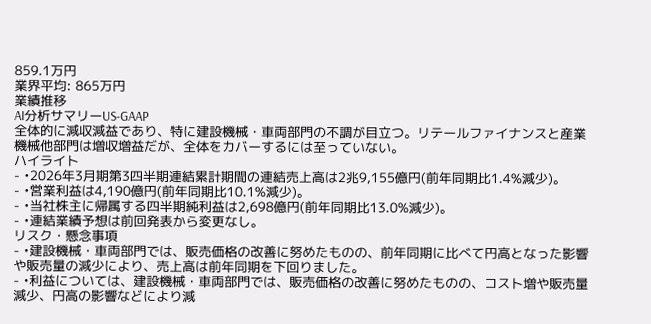859.1万円
業界平均: 865万円
業績推移
AI分析サマリーUS-GAAP
全体的に減収減益であり、特に建設機械・車両部門の不調が目立つ。リテールファイナンスと産業機械他部門は増収増益だが、全体をカバーするには至っていない。
ハイライト
- •2026年3月期第3四半期連結累計期間の連結売上高は2兆9,155億円(前年同期比1.4%減少)。
- •営業利益は4,190億円(前年同期比10.1%減少)。
- •当社株主に帰属する四半期純利益は2,698億円(前年同期比13.0%減少)。
- •連結業績予想は前回発表から変更なし。
リスク・懸念事項
- •建設機械・車両部門では、販売価格の改善に努めたものの、前年同期に比べて円高となった影響や販売量の減少により、売上高は前年同期を下回りました。
- •利益については、建設機械・車両部門では、販売価格の改善に努めたものの、コスト増や販売量減少、円高の影響などにより減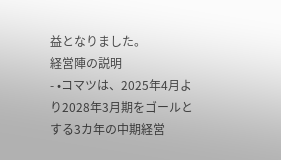益となりました。
経営陣の説明
- •コマツは、2025年4月より2028年3月期をゴールとする3カ年の中期経営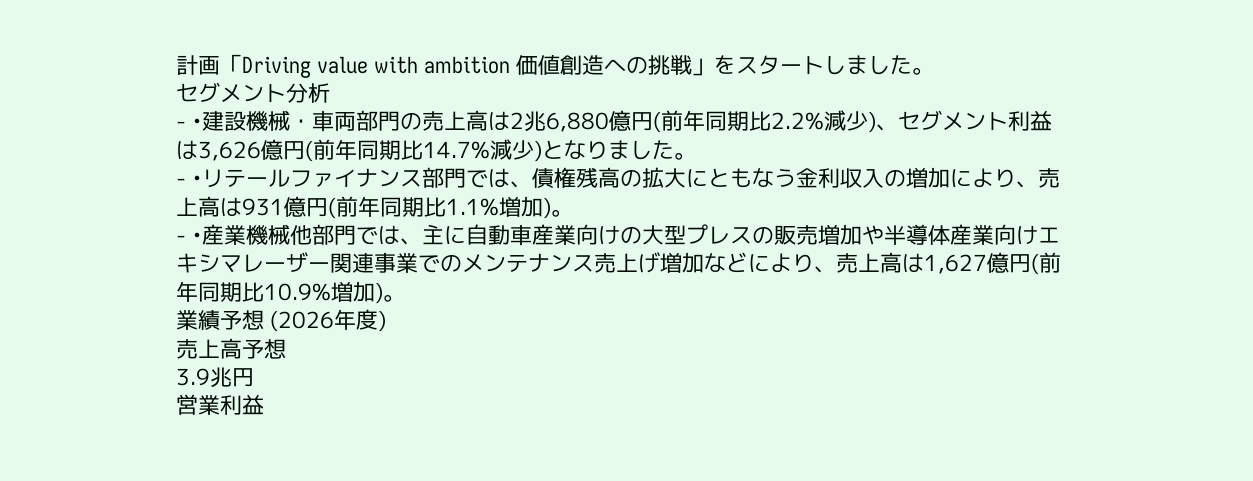計画「Driving value with ambition 価値創造への挑戦」をスタートしました。
セグメント分析
- •建設機械・車両部門の売上高は2兆6,880億円(前年同期比2.2%減少)、セグメント利益は3,626億円(前年同期比14.7%減少)となりました。
- •リテールファイナンス部門では、債権残高の拡大にともなう金利収入の増加により、売上高は931億円(前年同期比1.1%増加)。
- •産業機械他部門では、主に自動車産業向けの大型プレスの販売増加や半導体産業向けエキシマレーザー関連事業でのメンテナンス売上げ増加などにより、売上高は1,627億円(前年同期比10.9%増加)。
業績予想 (2026年度)
売上高予想
3.9兆円
営業利益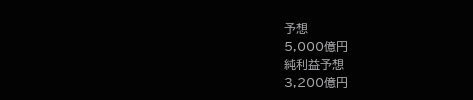予想
5,000億円
純利益予想
3,200億円